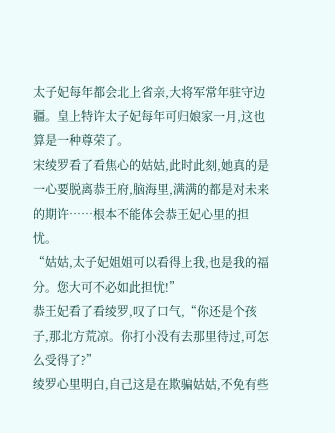太子妃每年都会北上省亲,大将军常年驻守边疆。皇上特许太子妃每年可归娘家一月,这也算是一种尊荣了。
宋绫罗看了看焦心的姑姑,此时此刻,她真的是一心要脱离恭王府,脑海里,满满的都是对未来的期许……根本不能体会恭王妃心里的担忧。
“姑姑,太子妃姐姐可以看得上我,也是我的福分。您大可不必如此担忧!”
恭王妃看了看绫罗,叹了口气,“你还是个孩子,那北方荒凉。你打小没有去那里待过,可怎么受得了?”
绫罗心里明白,自己这是在欺骗姑姑,不免有些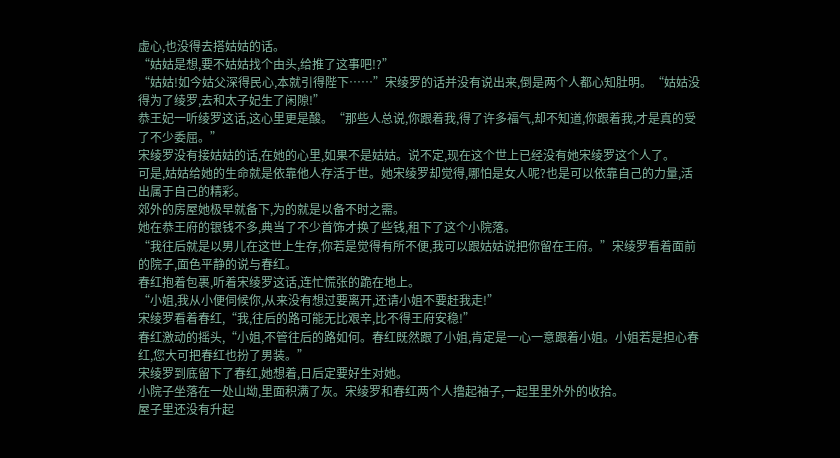虚心,也没得去搭姑姑的话。
“姑姑是想,要不姑姑找个由头,给推了这事吧!?”
“姑姑!如今姑父深得民心,本就引得陛下……”宋绫罗的话并没有说出来,倒是两个人都心知肚明。“姑姑没得为了绫罗,去和太子妃生了闲隙!”
恭王妃一听绫罗这话,这心里更是酸。“那些人总说,你跟着我,得了许多福气,却不知道,你跟着我,才是真的受了不少委屈。”
宋绫罗没有接姑姑的话,在她的心里,如果不是姑姑。说不定,现在这个世上已经没有她宋绫罗这个人了。
可是,姑姑给她的生命就是依靠他人存活于世。她宋绫罗却觉得,哪怕是女人呢?也是可以依靠自己的力量,活出属于自己的精彩。
郊外的房屋她极早就备下,为的就是以备不时之需。
她在恭王府的银钱不多,典当了不少首饰才换了些钱,租下了这个小院落。
“我往后就是以男儿在这世上生存,你若是觉得有所不便,我可以跟姑姑说把你留在王府。”宋绫罗看着面前的院子,面色平静的说与春红。
春红抱着包裹,听着宋绫罗这话,连忙慌张的跪在地上。
“小姐,我从小便伺候你,从来没有想过要离开,还请小姐不要赶我走!”
宋绫罗看着春红,“我,往后的路可能无比艰辛,比不得王府安稳!”
春红激动的摇头,“小姐,不管往后的路如何。春红既然跟了小姐,肯定是一心一意跟着小姐。小姐若是担心春红,您大可把春红也扮了男装。”
宋绫罗到底留下了春红,她想着,日后定要好生对她。
小院子坐落在一处山坳,里面积满了灰。宋绫罗和春红两个人撸起袖子,一起里里外外的收拾。
屋子里还没有升起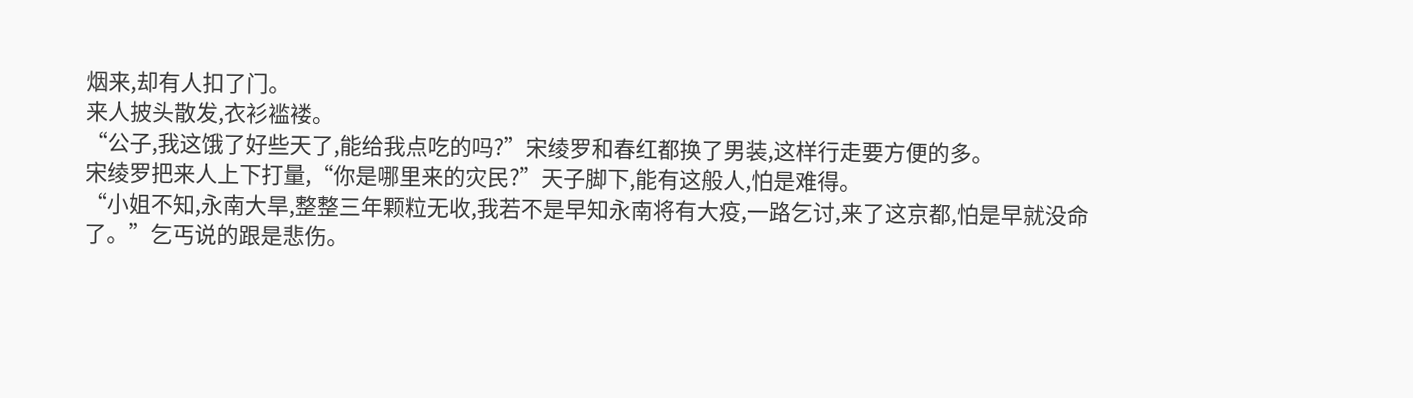烟来,却有人扣了门。
来人披头散发,衣衫褴褛。
“公子,我这饿了好些天了,能给我点吃的吗?”宋绫罗和春红都换了男装,这样行走要方便的多。
宋绫罗把来人上下打量,“你是哪里来的灾民?”天子脚下,能有这般人,怕是难得。
“小姐不知,永南大旱,整整三年颗粒无收,我若不是早知永南将有大疫,一路乞讨,来了这京都,怕是早就没命了。”乞丐说的跟是悲伤。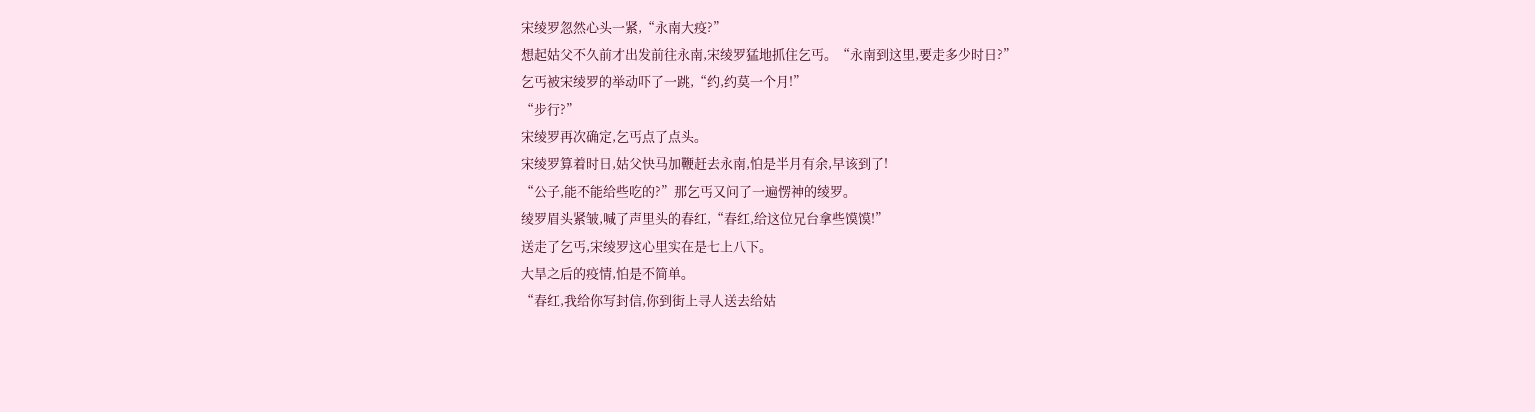宋绫罗忽然心头一紧,“永南大疫?”
想起姑父不久前才出发前往永南,宋绫罗猛地抓住乞丐。“永南到这里,要走多少时日?”
乞丐被宋绫罗的举动吓了一跳,“约,约莫一个月!”
“步行?”
宋绫罗再次确定,乞丐点了点头。
宋绫罗算着时日,姑父快马加鞭赶去永南,怕是半月有余,早该到了!
“公子,能不能给些吃的?”那乞丐又问了一遍愣神的绫罗。
绫罗眉头紧皱,喊了声里头的春红,“春红,给这位兄台拿些馍馍!”
送走了乞丐,宋绫罗这心里实在是七上八下。
大旱之后的疫情,怕是不简单。
“春红,我给你写封信,你到街上寻人送去给姑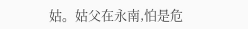姑。姑父在永南,怕是危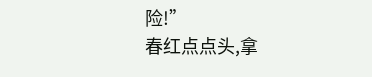险!”
春红点点头,拿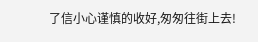了信小心谨慎的收好,匆匆往街上去!